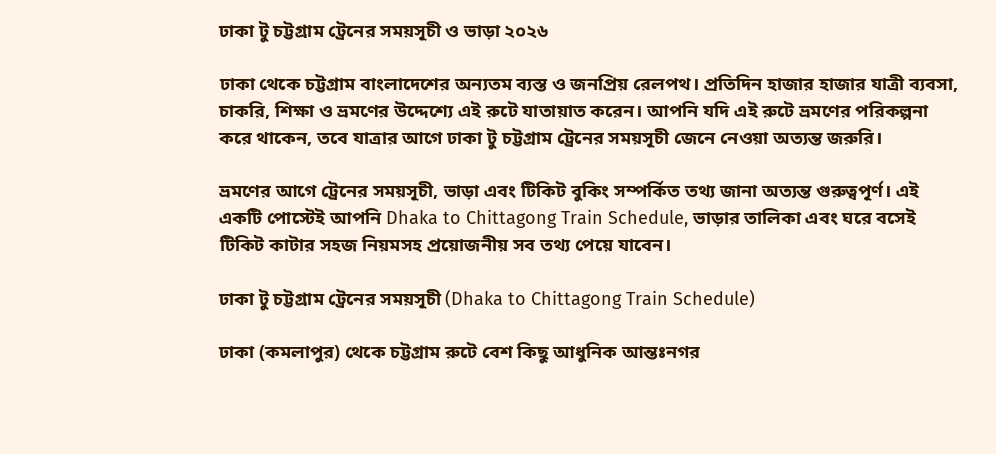ঢাকা টু চট্টগ্রাম ট্রেনের সময়সূচী ও ভাড়া ২০২৬

ঢাকা থেকে চট্টগ্রাম বাংলাদেশের অন্যতম ব্যস্ত ও জনপ্রিয় রেলপথ। প্রতিদিন হাজার হাজার যাত্রী ব্যবসা, চাকরি, শিক্ষা ও ভ্রমণের উদ্দেশ্যে এই রুটে যাতায়াত করেন। আপনি যদি এই রুটে ভ্রমণের পরিকল্পনা করে থাকেন, তবে যাত্রার আগে ঢাকা টু চট্টগ্রাম ট্রেনের সময়সূচী জেনে নেওয়া অত্যন্ত জরুরি।

ভ্রমণের আগে ট্রেনের সময়সূচী, ভাড়া এবং টিকিট বুকিং সম্পর্কিত তথ্য জানা অত্যন্ত গুরুত্বপূর্ণ। এই একটি পোস্টেই আপনি Dhaka to Chittagong Train Schedule, ভাড়ার তালিকা এবং ঘরে বসেই টিকিট কাটার সহজ নিয়মসহ প্রয়োজনীয় সব তথ্য পেয়ে যাবেন।

ঢাকা টু চট্টগ্রাম ট্রেনের সময়সূচী (Dhaka to Chittagong Train Schedule)

ঢাকা (কমলাপুর) থেকে চট্টগ্রাম রুটে বেশ কিছু আধুনিক আন্তঃনগর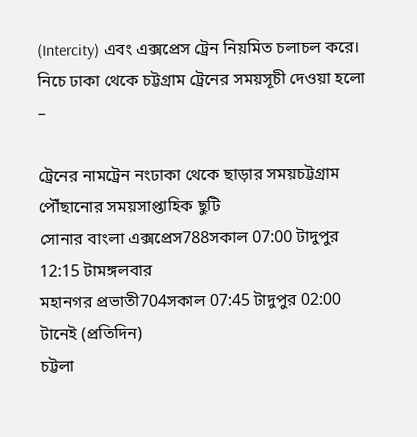(Intercity) এবং এক্সপ্রেস ট্রেন নিয়মিত চলাচল করে। নিচে ঢাকা থেকে চট্টগ্রাম ট্রেনের সময়সূচী দেওয়া হলো –

ট্রেনের নামট্রেন নংঢাকা থেকে ছাড়ার সময়চট্টগ্রাম পৌঁছানোর সময়সাপ্তাহিক ছুটি
সোনার বাংলা এক্সপ্রেস788সকাল 07:00 টাদুপুর 12:15 টামঙ্গলবার
মহানগর প্রভাতী704সকাল 07:45 টাদুপুর 02:00 টানেই (প্রতিদিন)
চট্টলা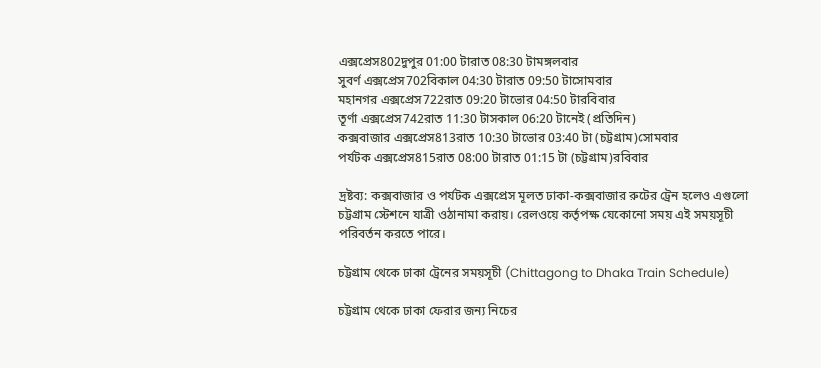এক্সপ্রেস802দুপুর 01:00 টারাত 08:30 টামঙ্গলবার
সুবর্ণ এক্সপ্রেস702বিকাল 04:30 টারাত 09:50 টাসোমবার
মহানগর এক্সপ্রেস722রাত 09:20 টাভোর 04:50 টারবিবার
তূর্ণা এক্সপ্রেস742রাত 11:30 টাসকাল 06:20 টানেই (প্রতিদিন)
কক্সবাজার এক্সপ্রেস813রাত 10:30 টাভোর 03:40 টা (চট্টগ্রাম)সোমবার
পর্যটক এক্সপ্রেস815রাত 08:00 টারাত 01:15 টা (চট্টগ্রাম)রবিবার

দ্রষ্টব্য: কক্সবাজার ও পর্যটক এক্সপ্রেস মূলত ঢাকা-কক্সবাজার রুটের ট্রেন হলেও এগুলো চট্টগ্রাম স্টেশনে যাত্রী ওঠানামা করায়। রেলওয়ে কর্তৃপক্ষ যেকোনো সময় এই সময়সূচী পরিবর্তন করতে পারে।

চট্টগ্রাম থেকে ঢাকা ট্রেনের সময়সূচী (Chittagong to Dhaka Train Schedule)

চট্টগ্রাম থেকে ঢাকা ফেরার জন্য নিচের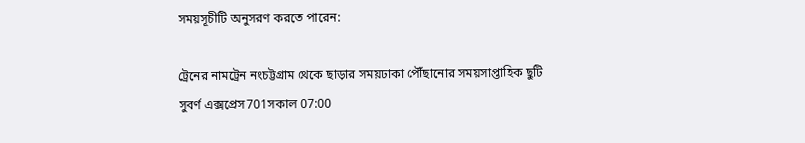সময়সূচীটি অনুসরণ করতে পারেন:

ট্রেনের নামট্রেন নংচট্টগ্রাম থেকে ছাড়ার সময়ঢাকা পৌঁছানোর সময়সাপ্তাহিক ছুটি
সুবর্ণ এক্সপ্রেস701সকাল 07:00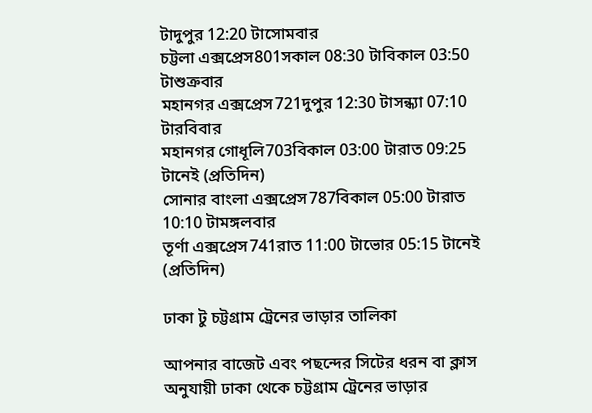টাদুপুর 12:20 টাসোমবার
চট্টলা এক্সপ্রেস801সকাল 08:30 টাবিকাল 03:50 টাশুক্রবার
মহানগর এক্সপ্রেস721দুপুর 12:30 টাসন্ধ্যা 07:10 টারবিবার
মহানগর গোধূলি703বিকাল 03:00 টারাত 09:25 টানেই (প্রতিদিন)
সোনার বাংলা এক্সপ্রেস787বিকাল 05:00 টারাত 10:10 টামঙ্গলবার
তূর্ণা এক্সপ্রেস741রাত 11:00 টাভোর 05:15 টানেই (প্রতিদিন)

ঢাকা টু চট্টগ্রাম ট্রেনের ভাড়ার তালিকা

আপনার বাজেট এবং পছন্দের সিটের ধরন বা ক্লাস অনুযায়ী ঢাকা থেকে চট্টগ্রাম ট্রেনের ভাড়ার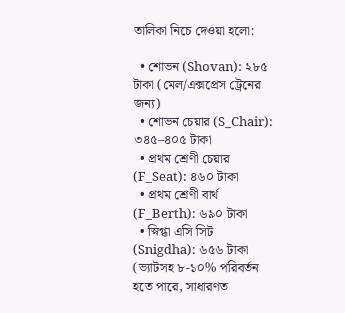তালিকা নিচে দেওয়া হলো:

  • শোভন (Shovan): ২৮৫ টাকা (মেল/এক্সপ্রেস ট্রেনের জন্য)
  • শোভন চেয়ার (S_Chair): ৩৪৫–৪০৫ টাকা
  • প্রথম শ্রেণী চেয়ার (F_Seat): ৪৬০ টাকা
  • প্রথম শ্রেণী বার্থ (F_Berth): ৬৯০ টাকা
  • স্নিগ্ধা এসি সিট (Snigdha): ৬৫৬ টাকা (ভ্যাটসহ ৮-১০% পরিবর্তন হতে পারে, সাধারণত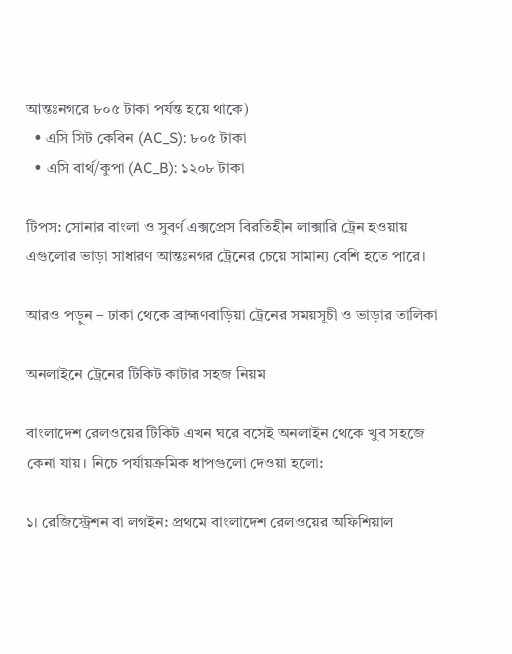আন্তঃনগরে ৮০৫ টাকা পর্যন্ত হয়ে থাকে)
  • এসি সিট কেবিন (AC_S): ৮০৫ টাকা
  • এসি বার্থ/কুপা (AC_B): ১২০৮ টাকা

টিপস: সোনার বাংলা ও সুবর্ণ এক্সপ্রেস বিরতিহীন লাক্সারি ট্রেন হওয়ায় এগুলোর ভাড়া সাধারণ আন্তঃনগর ট্রেনের চেয়ে সামান্য বেশি হতে পারে।

আরও পড়ুন – ঢাকা থেকে ব্রাহ্মণবাড়িয়া ট্রেনের সময়সূচী ও ভাড়ার তালিকা

অনলাইনে ট্রেনের টিকিট কাটার সহজ নিয়ম

বাংলাদেশ রেলওয়ের টিকিট এখন ঘরে বসেই অনলাইন থেকে খুব সহজে কেনা যায়। নিচে পর্যায়ক্রমিক ধাপগুলো দেওয়া হলো:

১। রেজিস্ট্রেশন বা লগইন: প্রথমে বাংলাদেশ রেলওয়ের অফিশিয়াল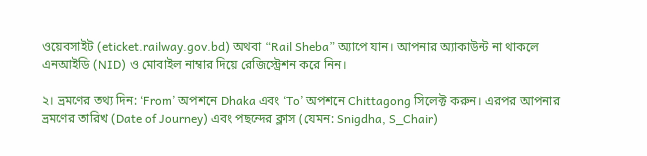ওয়েবসাইট (eticket.railway.gov.bd) অথবা “Rail Sheba” অ্যাপে যান। আপনার অ্যাকাউন্ট না থাকলে এনআইডি (NID) ও মোবাইল নাম্বার দিয়ে রেজিস্ট্রেশন করে নিন।

২। ভ্রমণের তথ্য দিন: ‘From’ অপশনে Dhaka এবং ‘To’ অপশনে Chittagong সিলেক্ট করুন। এরপর আপনার ভ্রমণের তারিখ (Date of Journey) এবং পছন্দের ক্লাস (যেমন: Snigdha, S_Chair)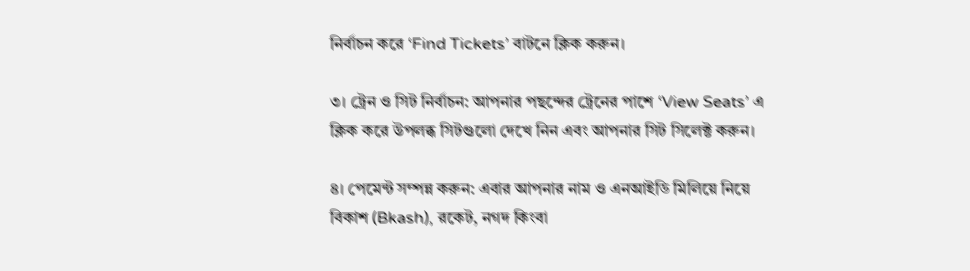নির্বাচন করে ‘Find Tickets’ বাটনে ক্লিক করুন।

৩। ট্রেন ও সিট নির্বাচন: আপনার পছন্দের ট্রেনের পাশে ‘View Seats’ এ ক্লিক করে উপলব্ধ সিটগুলো দেখে নিন এবং আপনার সিট সিলেক্ট করুন।

৪। পেমেন্ট সম্পন্ন করুন: এবার আপনার নাম ও এনআইডি মিলিয়ে নিয়ে বিকাশ (Bkash), রকেট, নগদ কিংবা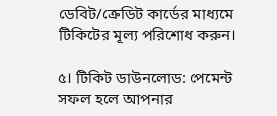ডেবিট/ক্রেডিট কার্ডের মাধ্যমে টিকিটের মূল্য পরিশোধ করুন।

৫। টিকিট ডাউনলোড: পেমেন্ট সফল হলে আপনার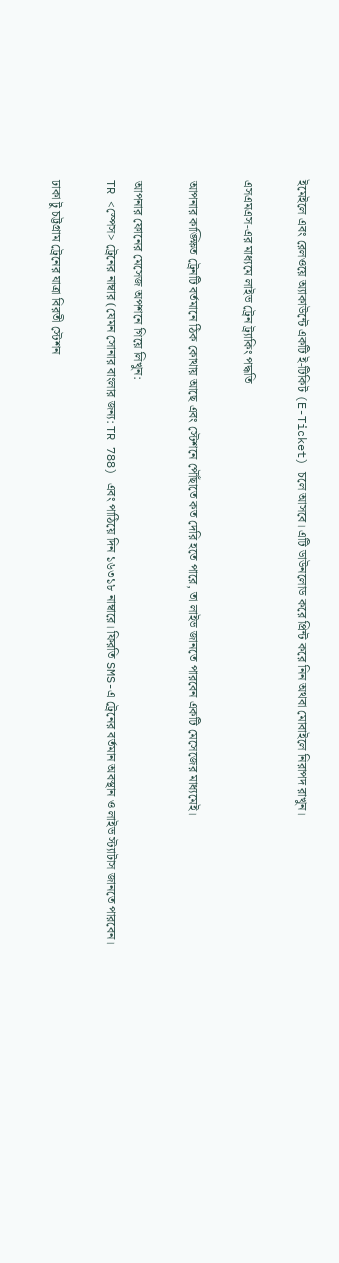ইমেইলে এবং রেলওয়ে অ্যাকাউন্টে একটি ই-টিকিট (E-Ticket) চলে আসবে। এটি ডাউনলোড করে প্রিন্ট করে নিন অথবা মোবাইলে নিরাপদ রাখুন।

এসএমএস-এর মাধ্যমে লাইভ ট্রেন ট্র্যাকিং পদ্ধতি

আপনার কাঙ্ক্ষিত ট্রেনটি বর্তমানে ঠিক কোথায় আছে এবং স্টেশনে পৌঁছাতে কত দেরি হতে পারে, তা লাইভ জানতে পারবেন একটি মেসেজের মাধ্যমেই।

আপনার ফোনের মেসেজ অপশনে গিয়ে লিখুন:
TR <স্পেস> ট্রেনের নাম্বার (যেমন সোনার বাংলার জন্য: TR 788) এবং পাঠিয়ে দিন ১৬৩১৮ নাম্বারে। ফিরতি SMS-এ ট্রেনের বর্তমান অবস্থান ও লাইভ স্ট্যাটাস জানতে পারবেন।

ঢাকা টু চট্টগ্রাম ট্রেনের যাত্রা বিরতী স্টেশন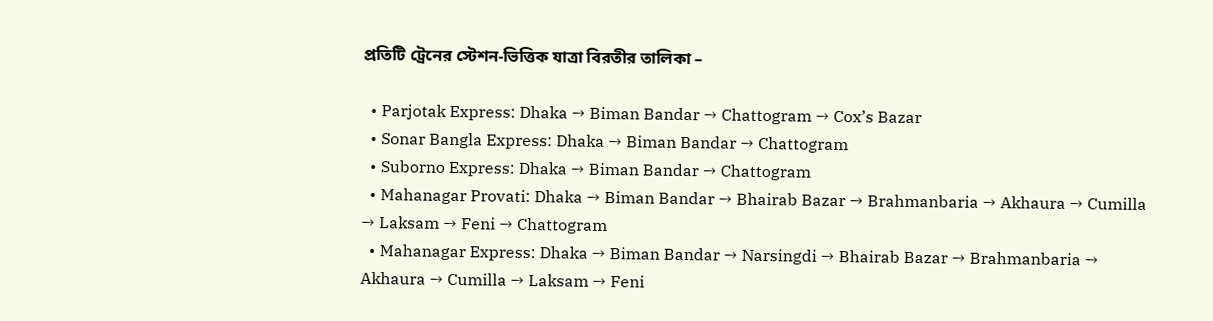প্রতিটি ট্রেনের স্টেশন-ভিত্তিক যাত্রা বিরতীর তালিকা –

  • Parjotak Express: Dhaka → Biman Bandar → Chattogram → Cox’s Bazar
  • Sonar Bangla Express: Dhaka → Biman Bandar → Chattogram
  • Suborno Express: Dhaka → Biman Bandar → Chattogram
  • Mahanagar Provati: Dhaka → Biman Bandar → Bhairab Bazar → Brahmanbaria → Akhaura → Cumilla → Laksam → Feni → Chattogram
  • Mahanagar Express: Dhaka → Biman Bandar → Narsingdi → Bhairab Bazar → Brahmanbaria → Akhaura → Cumilla → Laksam → Feni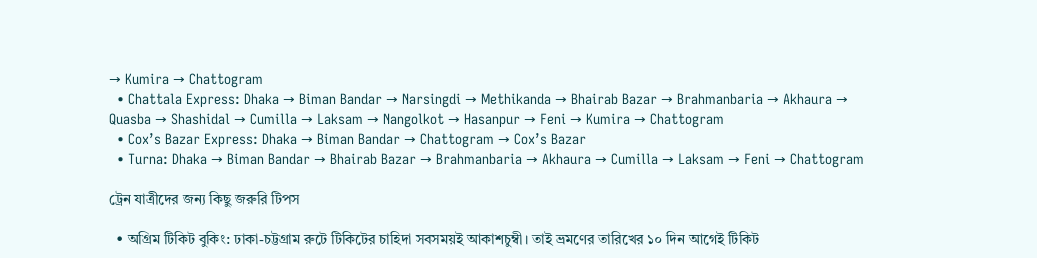→ Kumira → Chattogram
  • Chattala Express: Dhaka → Biman Bandar → Narsingdi → Methikanda → Bhairab Bazar → Brahmanbaria → Akhaura → Quasba → Shashidal → Cumilla → Laksam → Nangolkot → Hasanpur → Feni → Kumira → Chattogram
  • Cox’s Bazar Express: Dhaka → Biman Bandar → Chattogram → Cox’s Bazar
  • Turna: Dhaka → Biman Bandar → Bhairab Bazar → Brahmanbaria → Akhaura → Cumilla → Laksam → Feni → Chattogram

ট্রেন যাত্রীদের জন্য কিছু জরুরি টিপস

  • অগ্রিম টিকিট বুকিং: ঢাকা-চট্টগ্রাম রুটে টিকিটের চাহিদা সবসময়ই আকাশচুম্বী। তাই ভ্রমণের তারিখের ১০ দিন আগেই টিকিট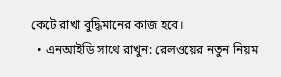কেটে রাখা বুদ্ধিমানের কাজ হবে।
  • এনআইডি সাথে রাখুন: রেলওয়ের নতুন নিয়ম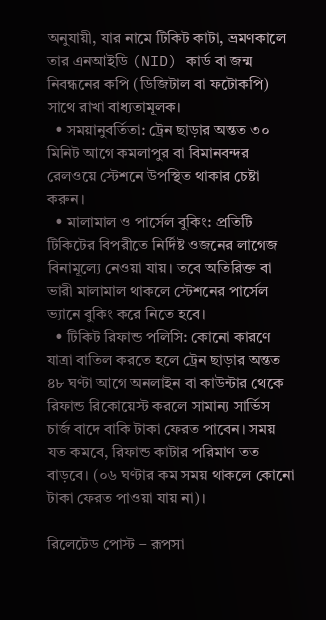অনুযায়ী, যার নামে টিকিট কাটা, ভ্রমণকালে তার এনআইডি (NID) কার্ড বা জন্ম নিবন্ধনের কপি (ডিজিটাল বা ফটোকপি) সাথে রাখা বাধ্যতামূলক।
  • সময়ানুবর্তিতা: ট্রেন ছাড়ার অন্তত ৩০ মিনিট আগে কমলাপুর বা বিমানবন্দর রেলওয়ে স্টেশনে উপস্থিত থাকার চেষ্টা করুন।
  • মালামাল ও পার্সেল বুকিং: প্রতিটি টিকিটের বিপরীতে নির্দিষ্ট ওজনের লাগেজ বিনামূল্যে নেওয়া যায়। তবে অতিরিক্ত বা ভারী মালামাল থাকলে স্টেশনের পার্সেল ভ্যানে বুকিং করে নিতে হবে।
  • টিকিট রিফান্ড পলিসি: কোনো কারণে যাত্রা বাতিল করতে হলে ট্রেন ছাড়ার অন্তত ৪৮ ঘণ্টা আগে অনলাইন বা কাউন্টার থেকে রিফান্ড রিকোয়েস্ট করলে সামান্য সার্ভিস চার্জ বাদে বাকি টাকা ফেরত পাবেন। সময় যত কমবে, রিফান্ড কাটার পরিমাণ তত বাড়বে। (০৬ ঘণ্টার কম সময় থাকলে কোনো টাকা ফেরত পাওয়া যায় না)।

রিলেটেড পোস্ট – রূপসা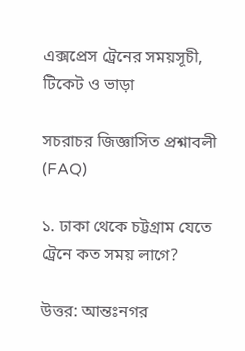এক্সপ্রেস ট্রেনের সময়সূচী, টিকেট ও ভাড়া

সচরাচর জিজ্ঞাসিত প্রশ্নাবলী (FAQ)

১. ঢাকা থেকে চট্টগ্রাম যেতে ট্রেনে কত সময় লাগে?

উত্তর: আন্তঃনগর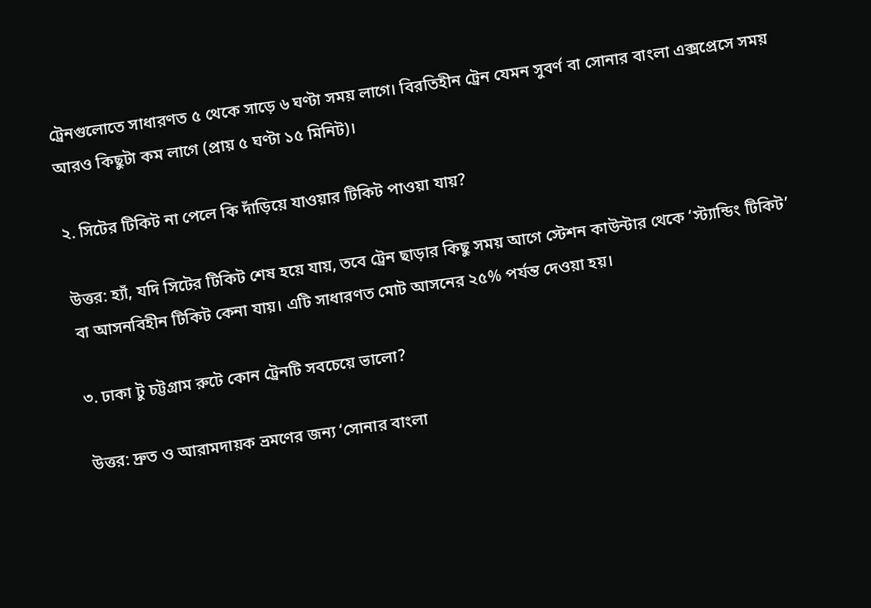ট্রেনগুলোতে সাধারণত ৫ থেকে সাড়ে ৬ ঘণ্টা সময় লাগে। বিরতিহীন ট্রেন যেমন সুবর্ণ বা সোনার বাংলা এক্সপ্রেসে সময় আরও কিছুটা কম লাগে (প্রায় ৫ ঘণ্টা ১৫ মিনিট)।

২. সিটের টিকিট না পেলে কি দাঁড়িয়ে যাওয়ার টিকিট পাওয়া যায়?

উত্তর: হ্যাঁ, যদি সিটের টিকিট শেষ হয়ে যায়, তবে ট্রেন ছাড়ার কিছু সময় আগে স্টেশন কাউন্টার থেকে ‘স্ট্যান্ডিং টিকিট’ বা আসনবিহীন টিকিট কেনা যায়। এটি সাধারণত মোট আসনের ২৫% পর্যন্ত দেওয়া হয়।

৩. ঢাকা টু চট্টগ্রাম রুটে কোন ট্রেনটি সবচেয়ে ভালো?

উত্তর: দ্রুত ও আরামদায়ক ভ্রমণের জন্য ‘সোনার বাংলা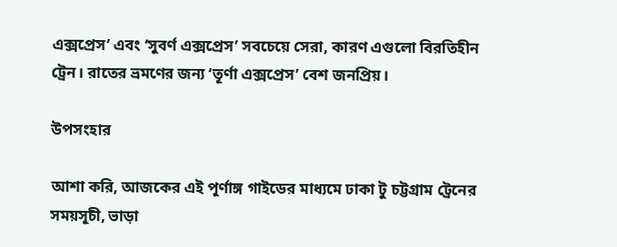এক্সপ্রেস’ এবং ‘সুবর্ণ এক্সপ্রেস’ সবচেয়ে সেরা, কারণ এগুলো বিরতিহীন ট্রেন। রাতের ভ্রমণের জন্য ‘তূর্ণা এক্সপ্রেস’ বেশ জনপ্রিয়।

উপসংহার

আশা করি, আজকের এই পূর্ণাঙ্গ গাইডের মাধ্যমে ঢাকা টু চট্টগ্রাম ট্রেনের সময়সূচী, ভাড়া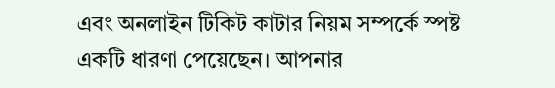এবং অনলাইন টিকিট কাটার নিয়ম সম্পর্কে স্পষ্ট একটি ধারণা পেয়েছেন। আপনার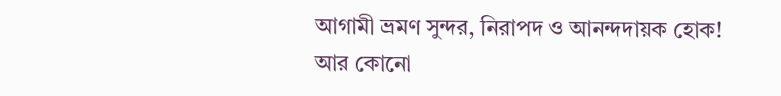আগামী ভ্রমণ সুন্দর, নিরাপদ ও আনন্দদায়ক হোক! আর কোনো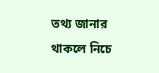তথ্য জানার থাকলে নিচে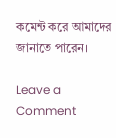কমেন্ট করে আমাদের জানাতে পারেন।

Leave a Comment